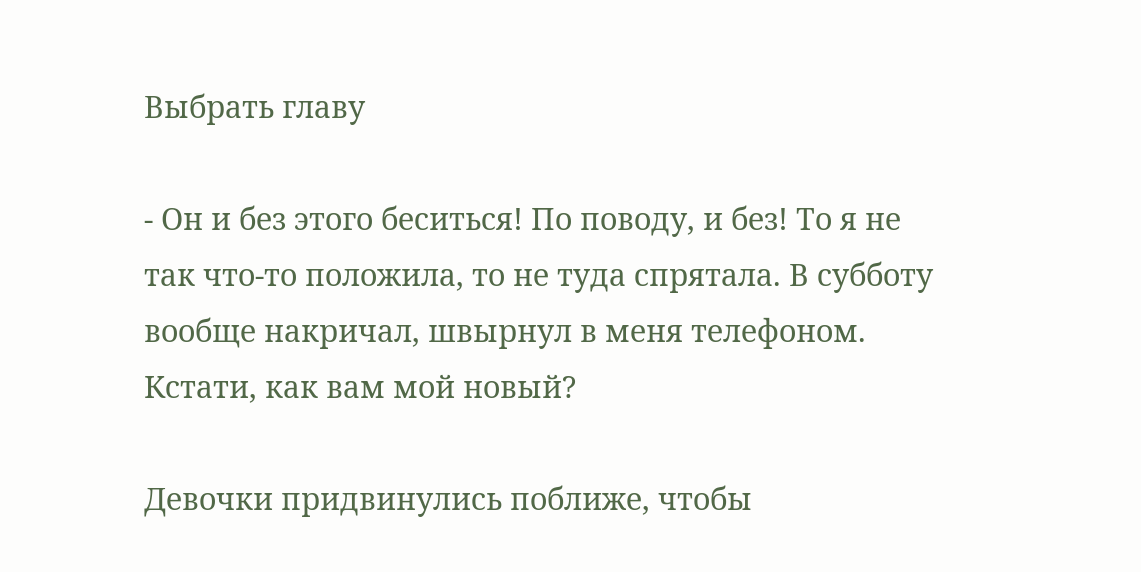Выбрать главу

- Он и без этого беситься! По поводу, и без! То я не так что-то положила, то не туда спрятала. В субботу вообще накричал, швырнул в меня телефоном. Кстати, как вам мой новый?

Девочки придвинулись поближе, чтобы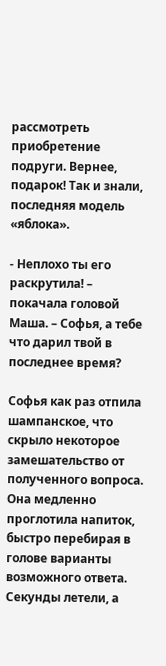рассмотреть приобретение подруги. Вернее, подарок! Так и знали, последняя модель «яблока».

- Неплохо ты его раскрутила! – покачала головой Маша. – Софья, а тебе что дарил твой в последнее время?

Софья как раз отпила шампанское, что скрыло некоторое замешательство от полученного вопроса. Она медленно проглотила напиток, быстро перебирая в голове варианты возможного ответа. Секунды летели, а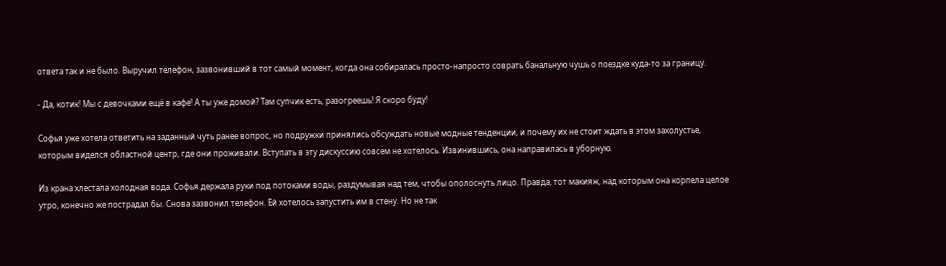ответа так и не было. Выручил телефон, зазвонивший в тот самый момент, когда она собиралась просто-напросто соврать банальную чушь о поездке куда-то за границу.

- Да, котик! Мы с девочками ещё в кафе! А ты уже домой? Там супчик есть, разогреешь! Я скоро буду!

Софья уже хотела ответить на заданный чуть ранее вопрос, но подружки принялись обсуждать новые модные тенденции, и почему их не стоит ждать в этом захолустье, которым виделся областной центр, где они проживали. Вступать в эту дискуссию совсем не хотелось. Извинившись, она направилась в уборную.

Из крана хлестала холодная вода. Софья держала руки под потоками воды, раздумывая над тем, чтобы ополоснуть лицо. Правда, тот макияж, над которым она корпела целое утро, конечно же пострадал бы. Снова зазвонил телефон. Ей хотелось запустить им в стену. Но не так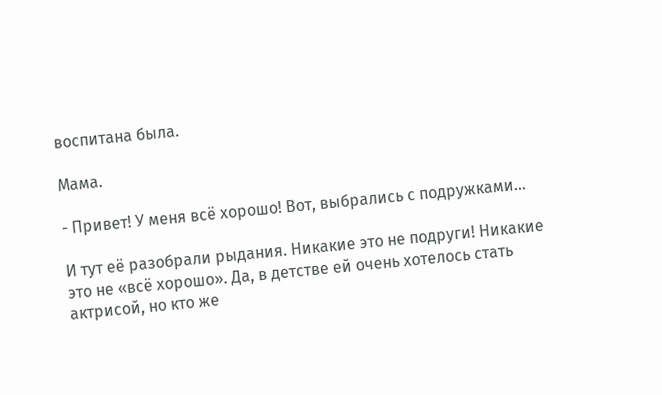воспитана была.

Мама.

- Привет! У меня всё хорошо! Вот, выбрались с подружками…

И тут её разобрали рыдания. Никакие это не подруги! Никакие это не «всё хорошо». Да, в детстве ей очень хотелось стать актрисой, но кто же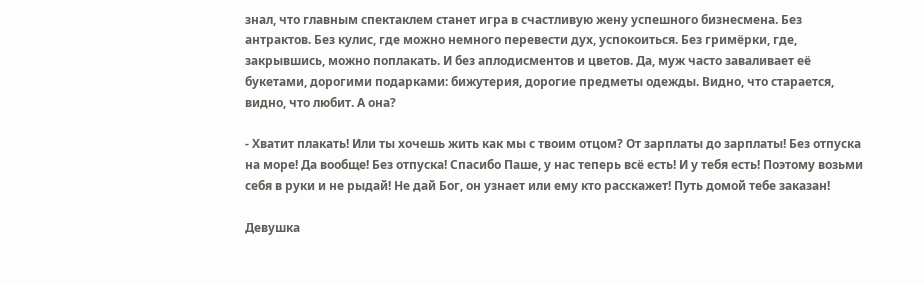знал, что главным спектаклем станет игра в счастливую жену успешного бизнесмена. Без антрактов. Без кулис, где можно немного перевести дух, успокоиться. Без гримёрки, где, закрывшись, можно поплакать. И без аплодисментов и цветов. Да, муж часто заваливает её букетами, дорогими подарками: бижутерия, дорогие предметы одежды. Видно, что старается, видно, что любит. А она?

- Хватит плакать! Или ты хочешь жить как мы с твоим отцом? От зарплаты до зарплаты! Без отпуска на море! Да вообще! Без отпуска! Спасибо Паше, у нас теперь всё есть! И у тебя есть! Поэтому возьми себя в руки и не рыдай! Не дай Бог, он узнает или ему кто расскажет! Путь домой тебе заказан!

Девушка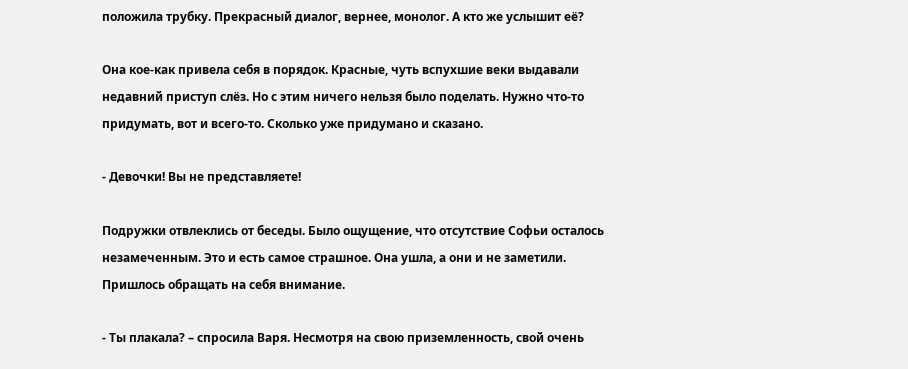положила трубку. Прекрасный диалог, вернее, монолог. А кто же услышит её?

Она кое-как привела себя в порядок. Красные, чуть вспухшие веки выдавали недавний приступ слёз. Но с этим ничего нельзя было поделать. Нужно что-то придумать, вот и всего-то. Сколько уже придумано и сказано.

- Девочки! Вы не представляете!

Подружки отвлеклись от беседы. Было ощущение, что отсутствие Софьи осталось незамеченным. Это и есть самое страшное. Она ушла, а они и не заметили. Пришлось обращать на себя внимание.

- Ты плакала? – спросила Варя. Несмотря на свою приземленность, свой очень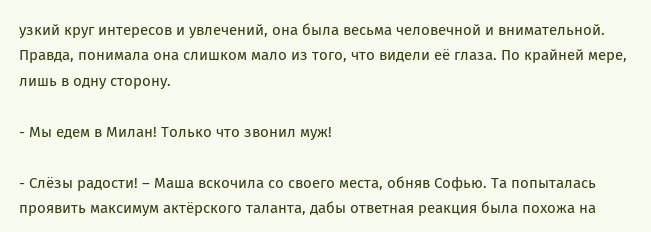узкий круг интересов и увлечений, она была весьма человечной и внимательной. Правда, понимала она слишком мало из того, что видели её глаза. По крайней мере, лишь в одну сторону.

- Мы едем в Милан! Только что звонил муж!

- Слёзы радости! – Маша вскочила со своего места, обняв Софью. Та попыталась проявить максимум актёрского таланта, дабы ответная реакция была похожа на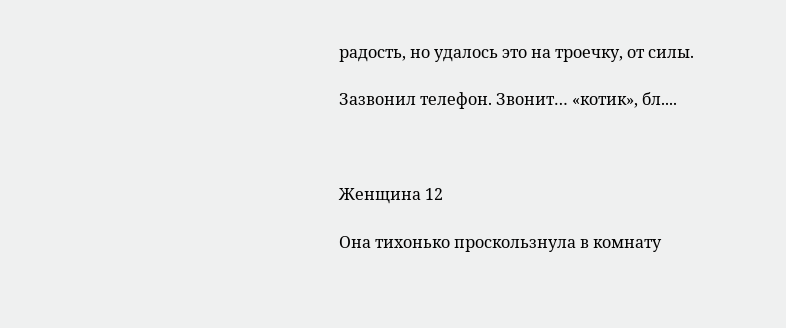радость, но удалось это на троечку, от силы.

Зазвонил телефон. Звонит… «котик», бл....



Женщина 12

Она тихонько проскользнула в комнату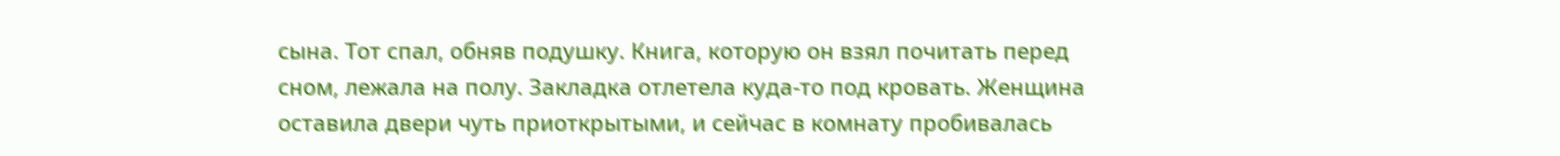сына. Тот спал, обняв подушку. Книга, которую он взял почитать перед сном, лежала на полу. Закладка отлетела куда-то под кровать. Женщина оставила двери чуть приоткрытыми, и сейчас в комнату пробивалась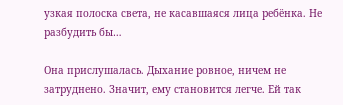узкая полоска света, не касавшаяся лица ребёнка. Не разбудить бы…

Она прислушалась. Дыхание ровное, ничем не затруднено. Значит, ему становится легче. Ей так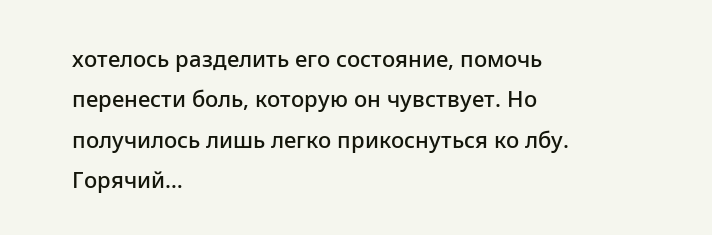хотелось разделить его состояние, помочь перенести боль, которую он чувствует. Но получилось лишь легко прикоснуться ко лбу. Горячий…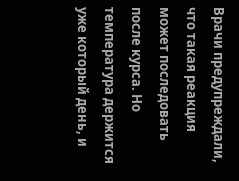Врачи предупреждали, что такая реакция может последовать после курса. Но температура держится уже который день, и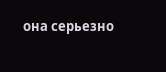она серьезно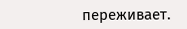переживает.